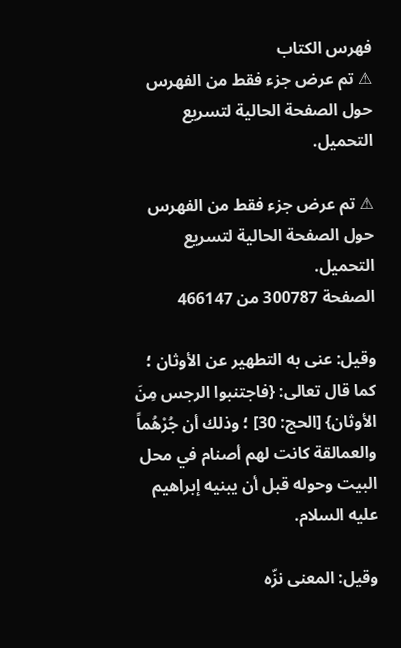فهرس الكتاب
⚠ تم عرض جزء فقط من الفهرس حول الصفحة الحالية لتسريع التحميل.

⚠ تم عرض جزء فقط من الفهرس حول الصفحة الحالية لتسريع التحميل.
الصفحة 300787 من 466147

وقيل: عنى به التطهير عن الأوثان ؛ كما قال تعالى: {فاجتنبوا الرجس مِنَ الأوثان} [الحج: 30] ؛ وذلك أن جُرْهُماً والعمالقة كانت لهم أصنام في محل البيت وحوله قبل أن يبنيه إبراهيم عليه السلام.

وقيل: المعنى نزّه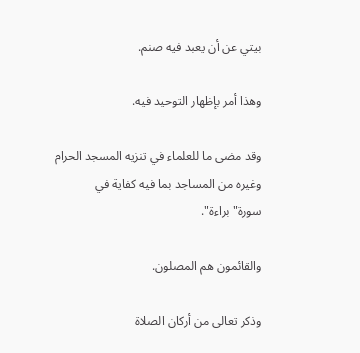بيتي عن أن يعبد فيه صنم.

وهذا أمر بإظهار التوحيد فيه.

وقد مضى ما للعلماء في تنزيه المسجد الحرام وغيره من المساجد بما فيه كفاية في سورة"براءة".

والقائمون هم المصلون.

وذكر تعالى من أركان الصلاة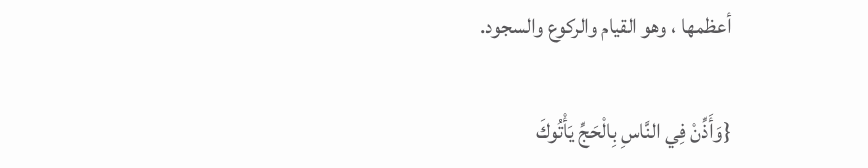أعظمها ، وهو القيام والركوع والسجود.

{وَأَذِّنْ فِي النَّاسِ بِالْحَجِّ يَأْتُوكَ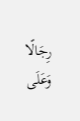رِجَالًا وَعَلَى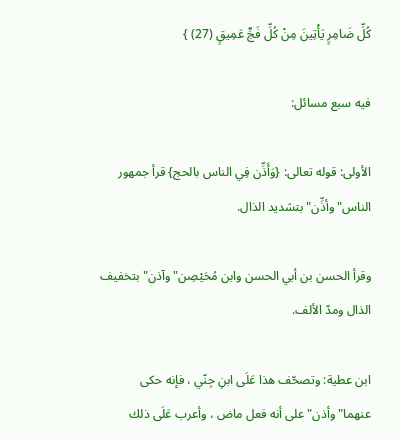كُلِّ ضَامِرٍ يَأْتِينَ مِنْ كُلِّ فَجٍّ عَمِيقٍ (27) }

فيه سبع مسائل:

الأولى: قوله تعالى: {وَأَذِّن فِي الناس بالحج} قرأ جمهور الناس"وأذِّن"بتشديد الذال.

وقرأ الحسن بن أبي الحسن وابن مُحَيْصِن"وآذن"بتخفيف الذال ومدّ الألف.

ابن عطية: وتصحّف هذا عَلَى ابنِ جِنّي ، فإنه حكى عنهما"وأذن"على أنه فعل ماض ، وأعرب عَلَى ذلك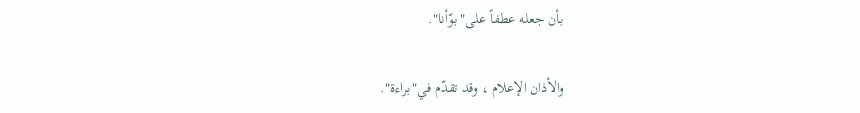بأن جعله عطفاً على"بوّأنا".

والأذان الإعلام ، وقد تقدّم في"براءة".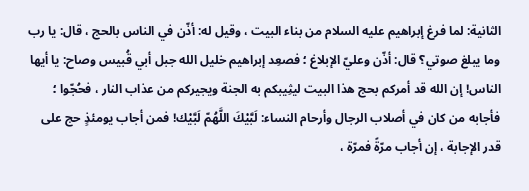الثانية: لما فرغ إبراهيم عليه السلام من بناء البيت ، وقيل له: أذّن في الناس بالحج ، قال: يا رب وما يبلغ صوتي؟ قال: أذّن وعليّ الإبلاغ ؛ فصعِد إبراهيم خليل الله جبل أبي قُبيس وصاح: يا أيها الناس! إن الله قد أمركم بحج هذا البيت ليثِيبكم به الجنة ويجيركم من عذاب النار ، فحُجّوا ؛ فأجابه من كان في أصلاب الرجال وأرحام النساء: لَبَّيْكَ اللَّهُمّ لَبَّيْك! فمن أجاب يومئذٍ حج على قدر الإجابة ، إن أجاب مرّةً فمرّة ،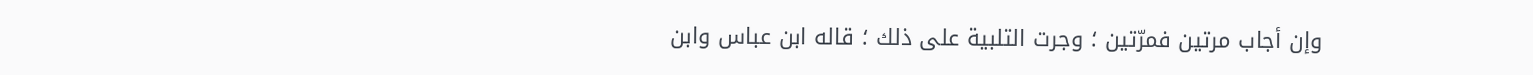وإن أجاب مرتين فمرّتين ؛ وجرت التلبية على ذلك ؛ قاله ابن عباس وابن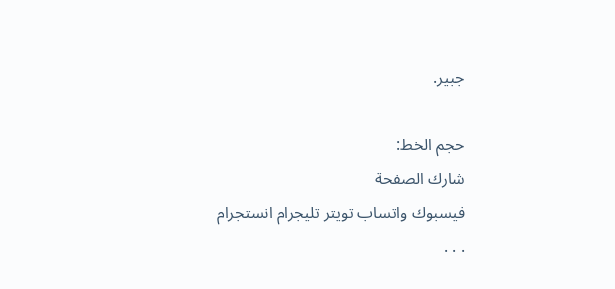جبير.

حجم الخط:
شارك الصفحة
فيسبوك واتساب تويتر تليجرام انستجرام
. . .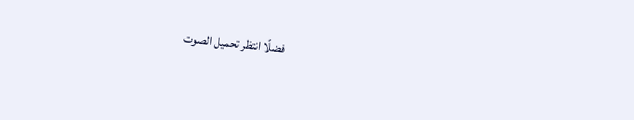فضلًا انتظر تحميل الصوت